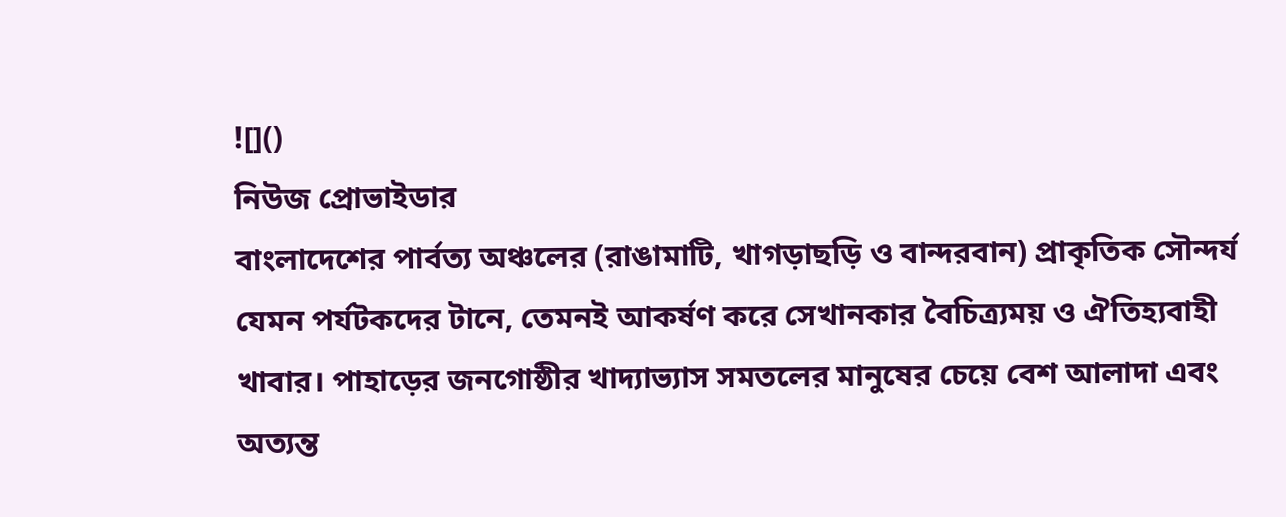![]()
নিউজ প্রোভাইডার
বাংলাদেশের পার্বত্য অঞ্চলের (রাঙামাটি, খাগড়াছড়ি ও বান্দরবান) প্রাকৃতিক সৌন্দর্য যেমন পর্যটকদের টানে, তেমনই আকর্ষণ করে সেখানকার বৈচিত্র্যময় ও ঐতিহ্যবাহী খাবার। পাহাড়ের জনগোষ্ঠীর খাদ্যাভ্যাস সমতলের মানুষের চেয়ে বেশ আলাদা এবং অত্যন্ত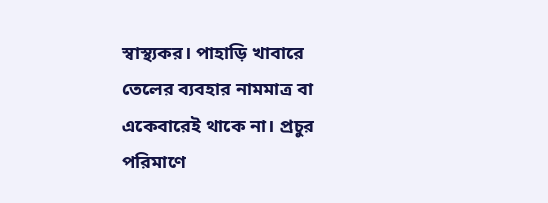স্বাস্থ্যকর। পাহাড়ি খাবারে তেলের ব্যবহার নামমাত্র বা একেবারেই থাকে না। প্রচুর পরিমাণে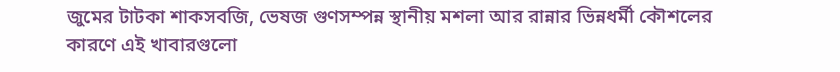জুমের টাটকা শাকসবজি, ভেষজ গুণসম্পন্ন স্থানীয় মশলা আর রান্নার ভিন্নধর্মী কৌশলের কারণে এই খাবারগুলো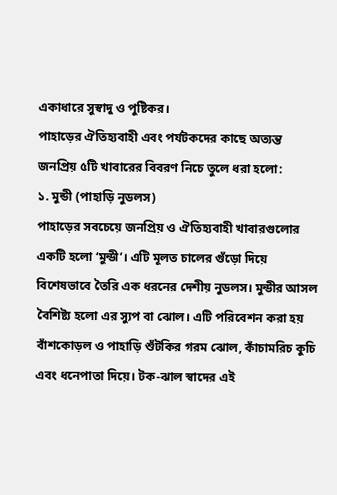একাধারে সুস্বাদু ও পুষ্টিকর।
পাহাড়ের ঐতিহ্যবাহী এবং পর্যটকদের কাছে অত্যন্ত জনপ্রিয় ৫টি খাবারের বিবরণ নিচে তুলে ধরা হলো:
১. মুন্ডী (পাহাড়ি নুডলস)
পাহাড়ের সবচেয়ে জনপ্রিয় ও ঐতিহ্যবাহী খাবারগুলোর একটি হলো ‘মুন্ডী’। এটি মূলত চালের গুঁড়ো দিয়ে বিশেষভাবে তৈরি এক ধরনের দেশীয় নুডলস। মুন্ডীর আসল বৈশিষ্ট্য হলো এর স্যুপ বা ঝোল। এটি পরিবেশন করা হয় বাঁশকোড়ল ও পাহাড়ি শুঁটকির গরম ঝোল, কাঁচামরিচ কুচি এবং ধনেপাতা দিয়ে। টক-ঝাল স্বাদের এই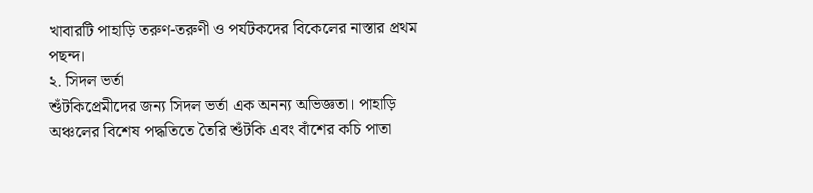খাবারটি পাহাড়ি তরুণ-তরুণী ও পর্যটকদের বিকেলের নাস্তার প্রথম পছন্দ।
২. সিদল ভর্তা
শুঁটকিপ্রেমীদের জন্য সিদল ভর্তা এক অনন্য অভিজ্ঞতা। পাহাড়ি অঞ্চলের বিশেষ পদ্ধতিতে তৈরি শুঁটকি এবং বাঁশের কচি পাতা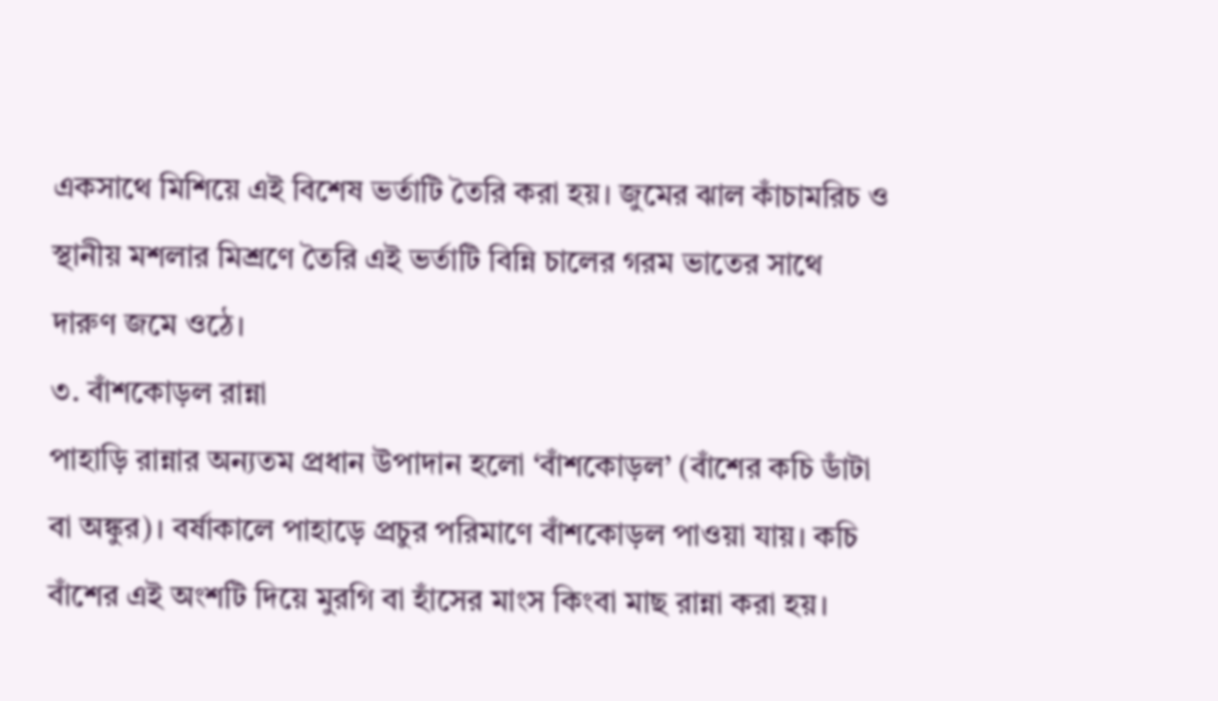একসাথে মিশিয়ে এই বিশেষ ভর্তাটি তৈরি করা হয়। জুমের ঝাল কাঁচামরিচ ও স্থানীয় মশলার মিশ্রণে তৈরি এই ভর্তাটি বিন্নি চালের গরম ভাতের সাথে দারুণ জমে ওঠে।
৩. বাঁশকোড়ল রান্না
পাহাড়ি রান্নার অন্যতম প্রধান উপাদান হলো ‘বাঁশকোড়ল’ (বাঁশের কচি ডাঁটা বা অঙ্কুর)। বর্ষাকালে পাহাড়ে প্রচুর পরিমাণে বাঁশকোড়ল পাওয়া যায়। কচি বাঁশের এই অংশটি দিয়ে মুরগি বা হাঁসের মাংস কিংবা মাছ রান্না করা হয়।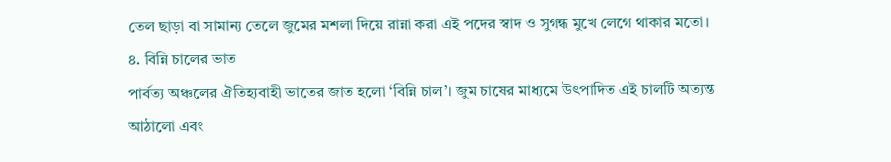তেল ছাড়া বা সামান্য তেলে জুমের মশলা দিয়ে রান্না করা এই পদের স্বাদ ও সুগন্ধ মুখে লেগে থাকার মতো।
৪. বিন্নি চালের ভাত
পার্বত্য অঞ্চলের ঐতিহ্যবাহী ভাতের জাত হলো ‘বিন্নি চাল’। জুম চাষের মাধ্যমে উৎপাদিত এই চালটি অত্যন্ত আঠালো এবং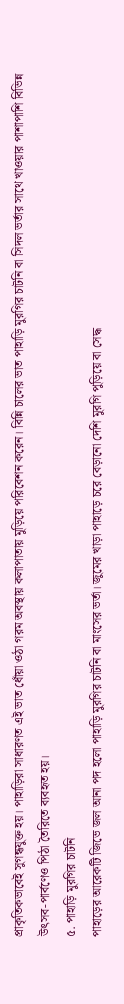প্রাকৃতিকভাবেই সুগন্ধযুক্ত হয়। পাহাড়িরা সাধারণত এই ভাত ধোঁয়া ওঠা গরম অবস্থায় কলাপাতায় মুড়িয়ে পরিবেশন করেন। বিন্নি চালের ভাত পাহাড়ি মুরগির চাটনি বা সিদল ভর্তার সাথে খাওয়ার পাশাপাশি বিভিন্ন উৎসব-পার্বণেও পিঠা তৈরিতে ব্যবহৃত হয়।
৫. পাহাড়ি মুরগির চাটনি
পাহাড়ের আরেকটি জিভে জল আনা পদ হলো পাহাড়ি মুরগির চাটনি বা মাংসের ভর্তা। জুমের খাড়া পাহাড়ে চরে বেড়ানো দেশি মুরগি পুড়িয়ে বা সেদ্ধ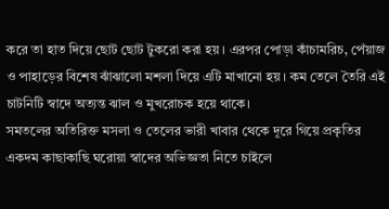করে তা হাত দিয়ে ছোট ছোট টুকরো করা হয়। এরপর পোড়া কাঁচামরিচ, পেঁয়াজ ও পাহাড়ের বিশেষ ঝাঁঝালো মশলা দিয়ে এটি মাখানো হয়। কম তেলে তৈরি এই চাটনিটি স্বাদে অত্যন্ত ঝাল ও মুখরোচক হয়ে থাকে।
সমতলের অতিরিক্ত মসলা ও তেলের ভারী খাবার থেকে দূরে গিয়ে প্রকৃতির একদম কাছাকাছি ঘরোয়া স্বাদের অভিজ্ঞতা নিতে চাইলে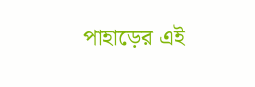পাহাড়ের এই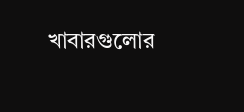খাবারগুলোর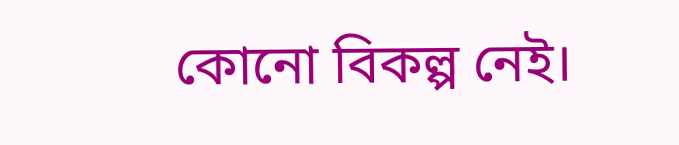কোনো বিকল্প নেই।